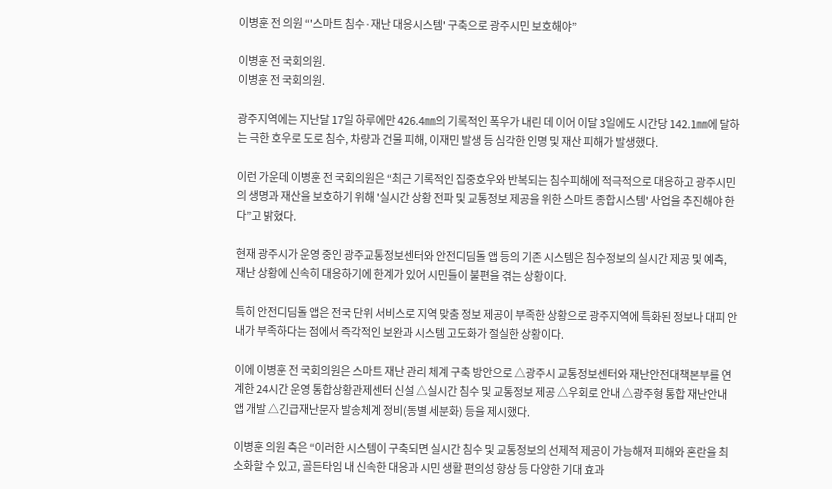이병훈 전 의원 “'스마트 침수·재난 대응시스템' 구축으로 광주시민 보호해야”

이병훈 전 국회의원.
이병훈 전 국회의원.

광주지역에는 지난달 17일 하루에만 426.4㎜의 기록적인 폭우가 내린 데 이어 이달 3일에도 시간당 142.1㎜에 달하는 극한 호우로 도로 침수, 차량과 건물 피해, 이재민 발생 등 심각한 인명 및 재산 피해가 발생했다.

이런 가운데 이병훈 전 국회의원은 “최근 기록적인 집중호우와 반복되는 침수피해에 적극적으로 대응하고 광주시민의 생명과 재산을 보호하기 위해 '실시간 상황 전파 및 교통정보 제공을 위한 스마트 종합시스템' 사업을 추진해야 한다”고 밝혔다.

현재 광주시가 운영 중인 광주교통정보센터와 안전디딤돌 앱 등의 기존 시스템은 침수정보의 실시간 제공 및 예측, 재난 상황에 신속히 대응하기에 한계가 있어 시민들이 불편을 겪는 상황이다.

특히 안전디딤돌 앱은 전국 단위 서비스로 지역 맞춤 정보 제공이 부족한 상황으로 광주지역에 특화된 정보나 대피 안내가 부족하다는 점에서 즉각적인 보완과 시스템 고도화가 절실한 상황이다.

이에 이병훈 전 국회의원은 스마트 재난 관리 체계 구축 방안으로 △광주시 교통정보센터와 재난안전대책본부를 연계한 24시간 운영 통합상황관제센터 신설 △실시간 침수 및 교통정보 제공 △우회로 안내 △광주형 통합 재난안내 앱 개발 △긴급재난문자 발송체계 정비(동별 세분화) 등을 제시했다.

이병훈 의원 측은 “이러한 시스템이 구축되면 실시간 침수 및 교통정보의 선제적 제공이 가능해져 피해와 혼란을 최소화할 수 있고, 골든타임 내 신속한 대응과 시민 생활 편의성 향상 등 다양한 기대 효과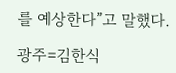를 예상한다”고 말했다.

광주=김한식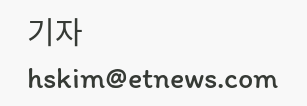기자 hskim@etnews.com